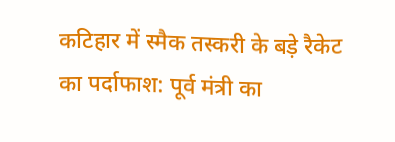कटिहार में स्मैक तस्करी के बड़े रैकेट का पर्दाफाश: पूर्व मंत्री का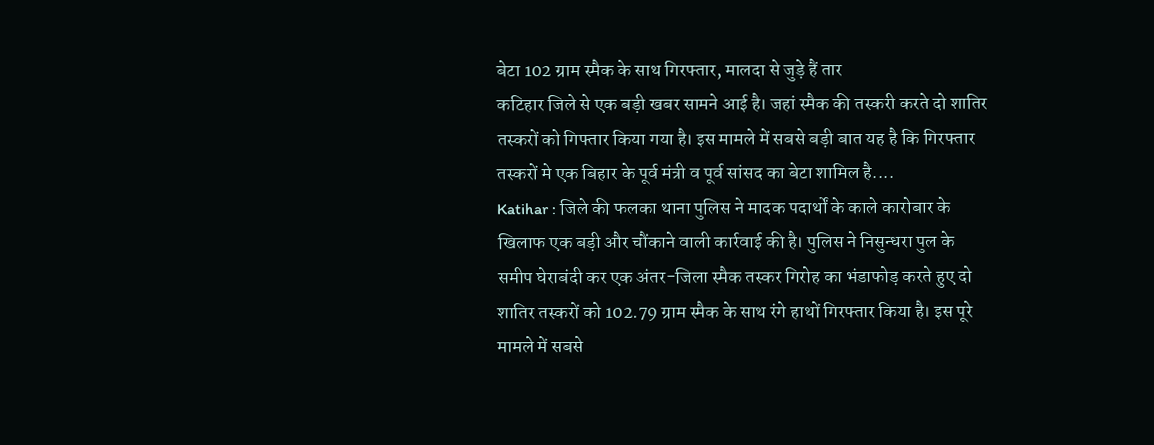बेटा 102 ग्राम स्मैक के साथ गिरफ्तार, मालदा से जुड़े हैं तार
कटिहार जिले से एक बड़ी खबर सामने आई है। जहां स्मैक की तस्करी करते दो शातिर तस्करों को गिफ्तार किया गया है। इस मामले में सबसे बड़ी बात यह है कि गिरफ्तार तस्करों मे एक बिहार के पूर्व मंत्री व पूर्व सांसद का बेटा शामिल है....
Katihar : जिले की फलका थाना पुलिस ने मादक पदार्थों के काले कारोबार के खिलाफ एक बड़ी और चौंकाने वाली कार्रवाई की है। पुलिस ने निसुन्धरा पुल के समीप घेराबंदी कर एक अंतर-जिला स्मैक तस्कर गिरोह का भंडाफोड़ करते हुए दो शातिर तस्करों को 102.79 ग्राम स्मैक के साथ रंगे हाथों गिरफ्तार किया है। इस पूरे मामले में सबसे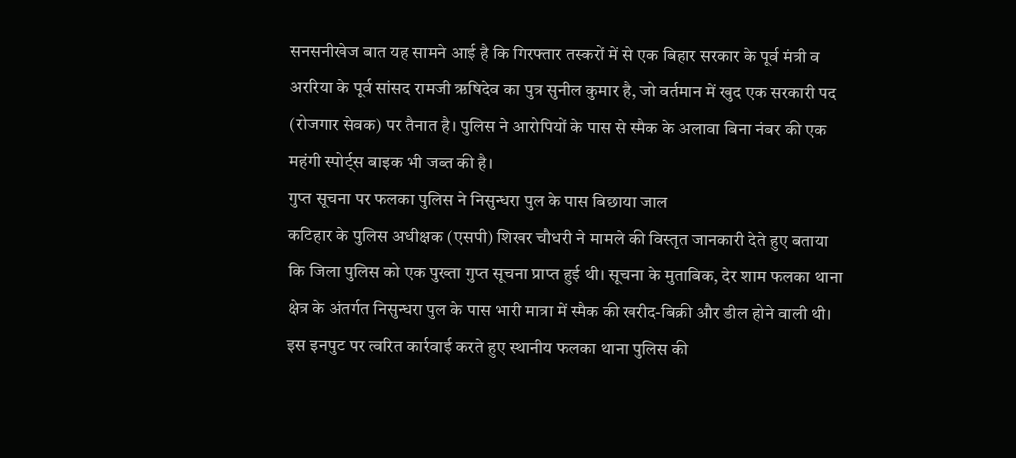सनसनीखेज बात यह सामने आई है कि गिरफ्तार तस्करों में से एक बिहार सरकार के पूर्व मंत्री व अररिया के पूर्व सांसद रामजी ऋषिदेव का पुत्र सुनील कुमार है, जो वर्तमान में खुद एक सरकारी पद (रोजगार सेवक) पर तैनात है। पुलिस ने आरोपियों के पास से स्मैक के अलावा बिना नंबर की एक महंगी स्पोर्ट्स बाइक भी जब्त की है।
गुप्त सूचना पर फलका पुलिस ने निसुन्धरा पुल के पास बिछाया जाल
कटिहार के पुलिस अधीक्षक (एसपी) शिखर चौधरी ने मामले की विस्तृत जानकारी देते हुए बताया कि जिला पुलिस को एक पुख्ता गुप्त सूचना प्राप्त हुई थी। सूचना के मुताबिक, देर शाम फलका थाना क्षेत्र के अंतर्गत निसुन्धरा पुल के पास भारी मात्रा में स्मैक की खरीद-बिक्री और डील होने वाली थी। इस इनपुट पर त्वरित कार्रवाई करते हुए स्थानीय फलका थाना पुलिस की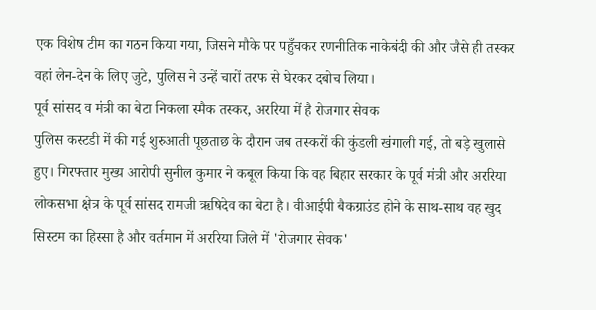एक विशेष टीम का गठन किया गया, जिसने मौके पर पहुँचकर रणनीतिक नाकेबंदी की और जैसे ही तस्कर वहां लेन-देन के लिए जुटे, पुलिस ने उन्हें चारों तरफ से घेरकर दबोच लिया।
पूर्व सांसद व मंत्री का बेटा निकला स्मैक तस्कर, अररिया में है रोजगार सेवक
पुलिस कस्टडी में की गई शुरुआती पूछताछ के दौरान जब तस्करों की कुंडली खंगाली गई, तो बड़े खुलासे हुए। गिरफ्तार मुख्य आरोपी सुनील कुमार ने कबूल किया कि वह बिहार सरकार के पूर्व मंत्री और अररिया लोकसभा क्षेत्र के पूर्व सांसद रामजी ऋषिदेव का बेटा है। वीआईपी बैकग्राउंड होने के साथ-साथ वह खुद सिस्टम का हिस्सा है और वर्तमान में अररिया जिले में 'रोजगार सेवक'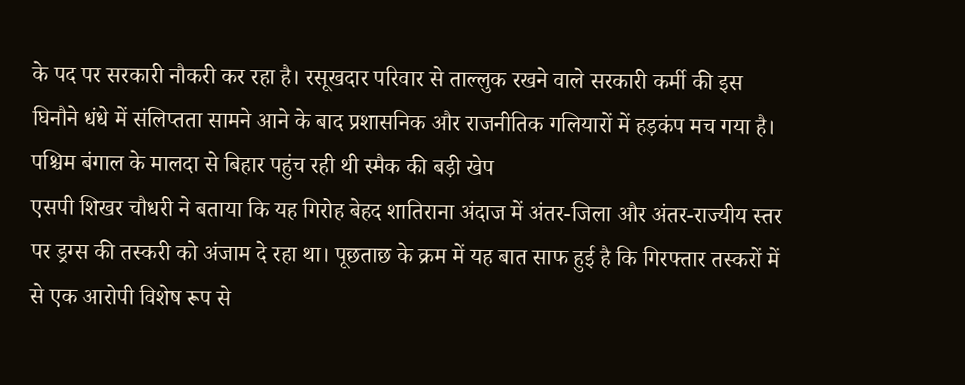के पद पर सरकारी नौकरी कर रहा है। रसूखदार परिवार से ताल्लुक रखने वाले सरकारी कर्मी की इस घिनौने धंधे में संलिप्तता सामने आने के बाद प्रशासनिक और राजनीतिक गलियारों में हड़कंप मच गया है।
पश्चिम बंगाल के मालदा से बिहार पहुंच रही थी स्मैक की बड़ी खेप
एसपी शिखर चौधरी ने बताया कि यह गिरोह बेहद शातिराना अंदाज में अंतर-जिला और अंतर-राज्यीय स्तर पर ड्रग्स की तस्करी को अंजाम दे रहा था। पूछताछ के क्रम में यह बात साफ हुई है कि गिरफ्तार तस्करों में से एक आरोपी विशेष रूप से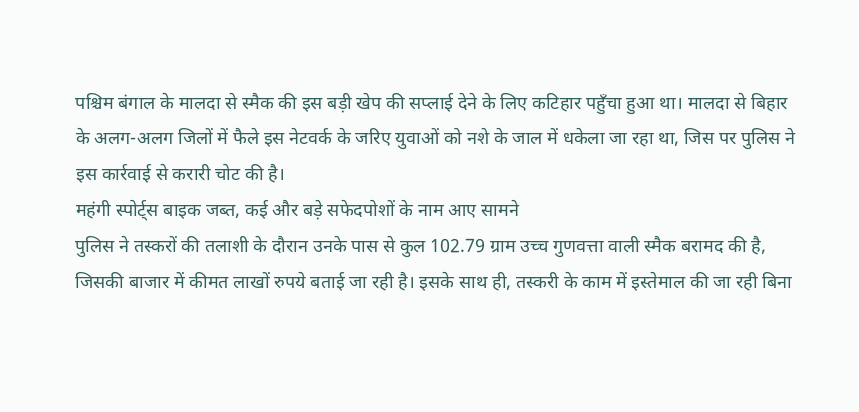पश्चिम बंगाल के मालदा से स्मैक की इस बड़ी खेप की सप्लाई देने के लिए कटिहार पहुँचा हुआ था। मालदा से बिहार के अलग-अलग जिलों में फैले इस नेटवर्क के जरिए युवाओं को नशे के जाल में धकेला जा रहा था, जिस पर पुलिस ने इस कार्रवाई से करारी चोट की है।
महंगी स्पोर्ट्स बाइक जब्त, कई और बड़े सफेदपोशों के नाम आए सामने
पुलिस ने तस्करों की तलाशी के दौरान उनके पास से कुल 102.79 ग्राम उच्च गुणवत्ता वाली स्मैक बरामद की है, जिसकी बाजार में कीमत लाखों रुपये बताई जा रही है। इसके साथ ही, तस्करी के काम में इस्तेमाल की जा रही बिना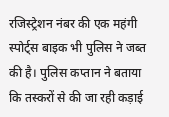रजिस्ट्रेशन नंबर की एक महंगी स्पोर्ट्स बाइक भी पुलिस ने जब्त की है। पुलिस कप्तान ने बताया कि तस्करों से की जा रही कड़ाई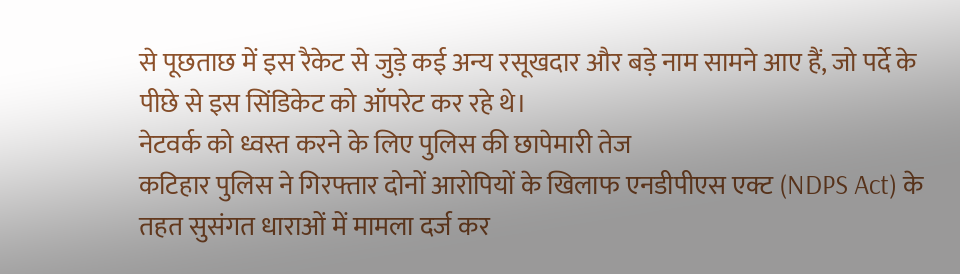से पूछताछ में इस रैकेट से जुड़े कई अन्य रसूखदार और बड़े नाम सामने आए हैं, जो पर्दे के पीछे से इस सिंडिकेट को ऑपरेट कर रहे थे।
नेटवर्क को ध्वस्त करने के लिए पुलिस की छापेमारी तेज
कटिहार पुलिस ने गिरफ्तार दोनों आरोपियों के खिलाफ एनडीपीएस एक्ट (NDPS Act) के तहत सुसंगत धाराओं में मामला दर्ज कर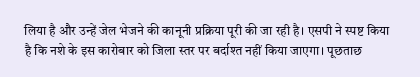लिया है और उन्हें जेल भेजने की कानूनी प्रक्रिया पूरी की जा रही है। एसपी ने स्पष्ट किया है कि नशे के इस कारोबार को जिला स्तर पर बर्दाश्त नहीं किया जाएगा। पूछताछ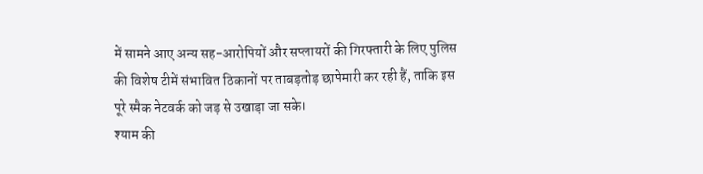में सामने आए अन्य सह-आरोपियों और सप्लायरों की गिरफ्तारी के लिए पुलिस की विशेष टीमें संभावित ठिकानों पर ताबड़तोड़ छापेमारी कर रही हैं, ताकि इस पूरे स्मैक नेटवर्क को जड़ से उखाड़ा जा सके।
श्याम की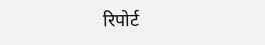रिपोर्ट